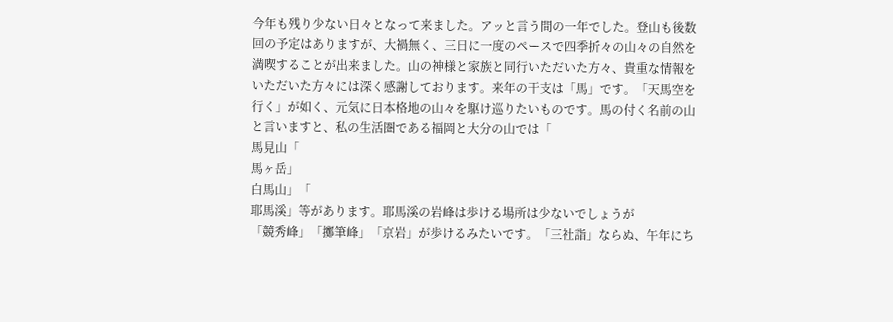今年も残り少ない日々となって来ました。アッと言う間の一年でした。登山も後数回の予定はありますが、大禍無く、三日に一度のペースで四季折々の山々の自然を満喫することが出来ました。山の神様と家族と同行いただいた方々、貴重な情報をいただいた方々には深く感謝しております。来年の干支は「馬」です。「天馬空を行く」が如く、元気に日本格地の山々を駆け巡りたいものです。馬の付く名前の山と言いますと、私の生活圏である福岡と大分の山では「
馬見山「
馬ヶ岳」
白馬山」「
耶馬溪」等があります。耶馬溪の岩峰は歩ける場所は少ないでしょうが
「競秀峰」「擲筆峰」「京岩」が歩けるみたいです。「三社詣」ならぬ、午年にち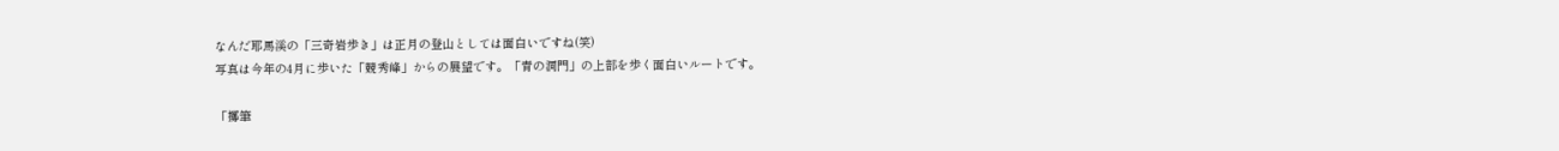なんだ耶馬溪の「三奇岩歩き」は正月の登山としては面白いですね(笑)
写真は今年の4月に歩いた「競秀峰」からの展望です。「青の洞門」の上部を歩く面白いルートです。

「擲筆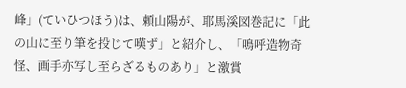峰」(ていひつほう)は、頼山陽が、耶馬溪図巻記に「此の山に至り筆を投じて嘆ず」と紹介し、「鳴呼造物奇怪、画手亦写し至らざるものあり」と激賞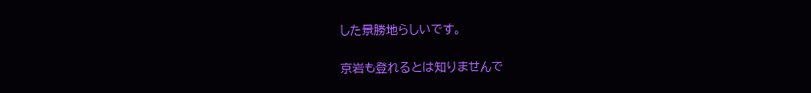した景勝地らしいです。

京岩も登れるとは知りませんで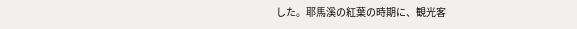した。耶馬溪の紅葉の時期に、観光客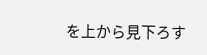を上から見下ろす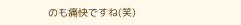のも痛快ですね(笑)